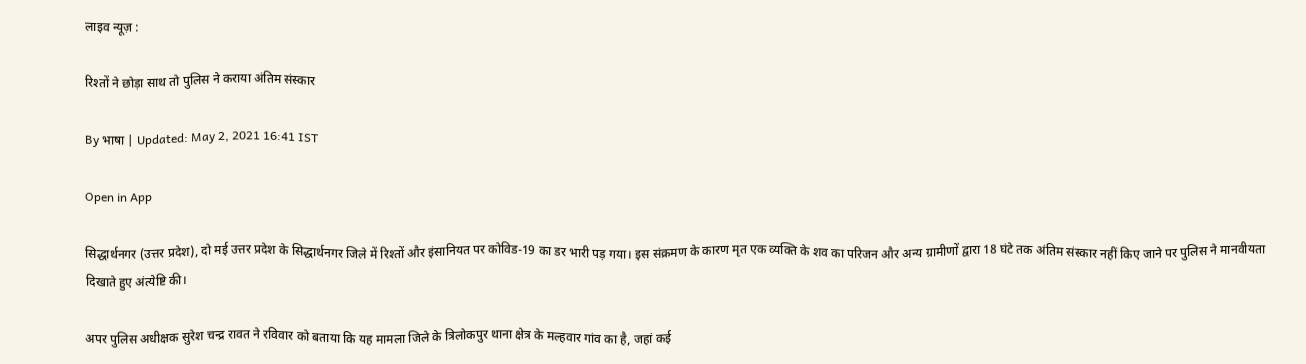लाइव न्यूज़ :

रिश्तों ने छोड़ा साथ तो पुलिस ने कराया अंतिम संस्कार

By भाषा | Updated: May 2, 2021 16:41 IST

Open in App

सिद्धार्थनगर (उत्तर प्रदेश), दो मई उत्तर प्रदेश के सिद्धार्थनगर जिले में रिश्तों और इंसानियत पर कोविड-19 का डर भारी पड़ गया। इस संक्रमण के कारण मृत एक व्यक्ति के शव का परिजन और अन्य ग्रामीणों द्वारा 18 घंटे तक अंतिम संस्कार नहीं किए जाने पर पुलिस ने मानवीयता दिखाते हुए अंत्येष्टि की।

अपर पुलिस अधीक्षक सुरेश चन्द्र रावत ने रविवार को बताया कि यह मामला जिले के त्रिलोकपुर थाना क्षेत्र के मल्हवार गांव का है, जहां कई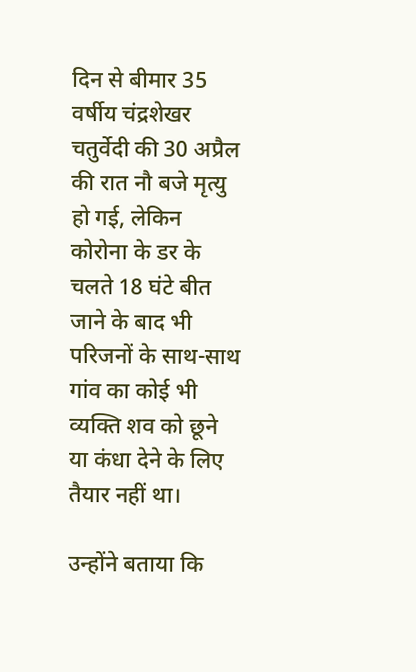दिन से बीमार 35 वर्षीय चंद्रशेखर चतुर्वेदी की 30 अप्रैल की रात नौ बजे मृत्यु हो गई, लेकिन कोरोना के डर के चलते 18 घंटे बीत जाने के बाद भी परिजनों के साथ-साथ गांव का कोई भी व्यक्ति शव को छूने या कंधा देने के लिए तैयार नहीं था।

उन्होंने बताया कि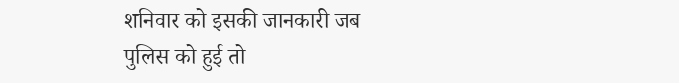शनिवार को इसकी जानकारी जब पुलिस को हुई तो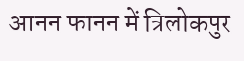आनन फानन में त्रिलोकपुर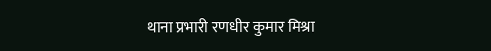थाना प्रभारी रणधीर कुमार मिश्रा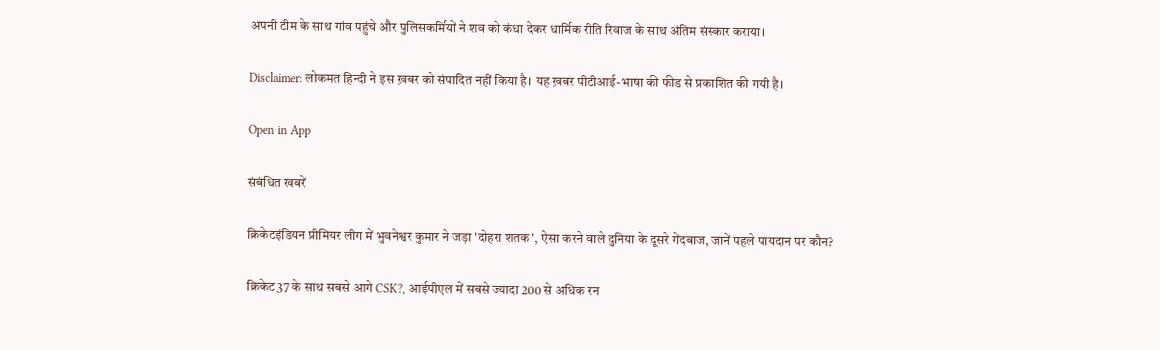अपनी टीम के साथ गांव पहुंचे और पुलिसकर्मियों ने शव को कंधा देकर धार्मिक रीति रिवाज के साथ अंतिम संस्कार कराया।

Disclaimer: लोकमत हिन्दी ने इस ख़बर को संपादित नहीं किया है। यह ख़बर पीटीआई-भाषा की फीड से प्रकाशित की गयी है।

Open in App

संबंधित खबरें

क्रिकेटइंडियन प्रीमियर लीग में भुवनेश्वर कुमार ने जड़ा 'दोहरा शतक', ऐसा करने वाले दुनिया के दूसरे गेंदबाज, जानें पहले पायदान पर कौन?

क्रिकेट37 के साथ सबसे आगे CSK?, आईपीएल में सबसे ज्यादा 200 से अधिक रन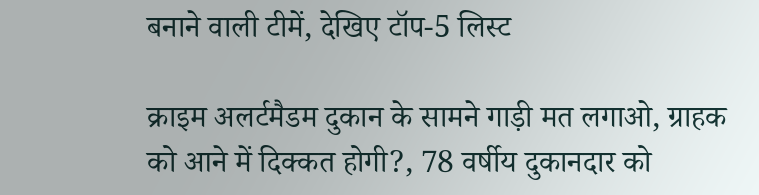बनाने वाली टीमें, देखिए टॉप-5 लिस्ट

क्राइम अलर्टमैडम दुकान के सामने गाड़ी मत लगाओ, ग्राहक को आने में दिक्कत होगी?, 78 वर्षीय दुकानदार को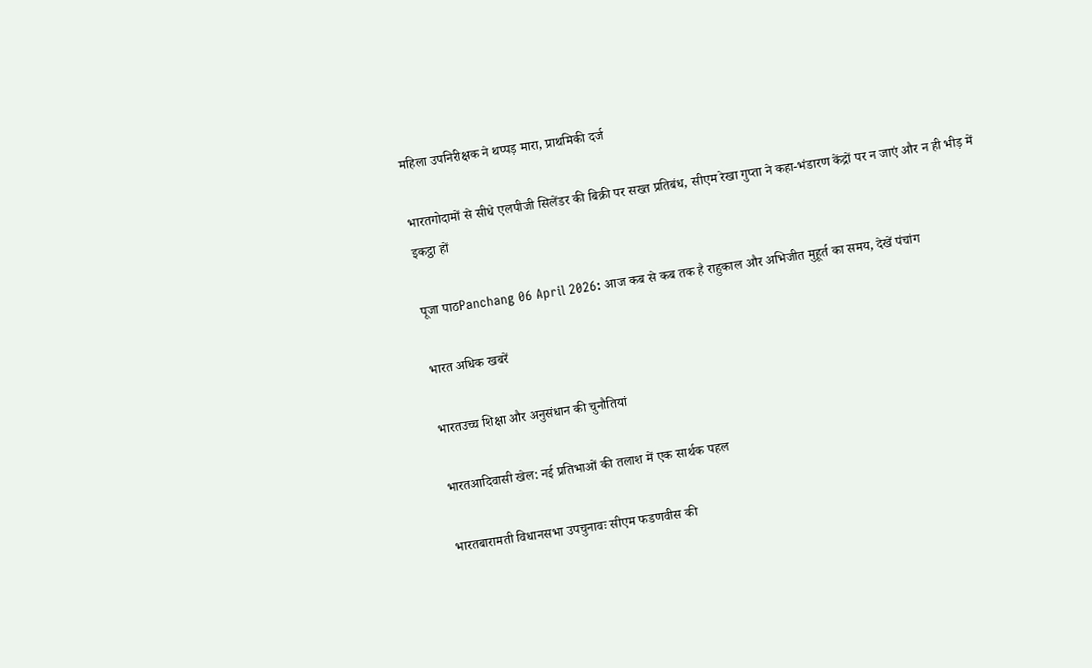महिला उपनिरीक्षक ने थप्पड़ मारा, प्राथमिकी दर्ज

भारतगोदामों से सीधे एलपीजी सिलेंडर की बिक्री पर सख्त प्रतिबंध, सीएम रेखा गुप्ता ने कहा-भंडारण केंद्रों पर न जाएं और न ही भीड़ में इकट्ठा हों

पूजा पाठPanchang 06 April 2026: आज कब से कब तक है राहुकाल और अभिजीत मुहूर्त का समय, देखें पंचांग

भारत अधिक खबरें

भारतउच्च शिक्षा और अनुसंधान की चुनौतियां

भारतआदिवासी खेल: नई प्रतिभाओं की तलाश में एक सार्थक पहल

भारतबारामती विधानसभा उपचुनावः सीएम फडणवीस की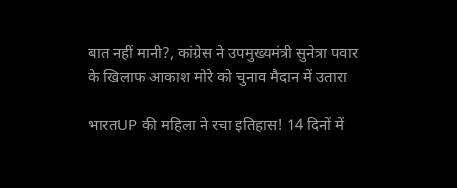बात नहीं मानी?, कांग्रेस ने उपमुख्यमंत्री सुनेत्रा पवार के खिलाफ आकाश मोरे को चुनाव मैदान में उतारा

भारतUP की महिला ने रचा इतिहास! 14 दिनों में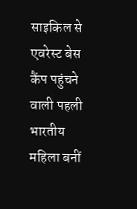साइकिल से एवरेस्ट बेस कैंप पहुंचने वाली पहली भारतीय महिला बनीं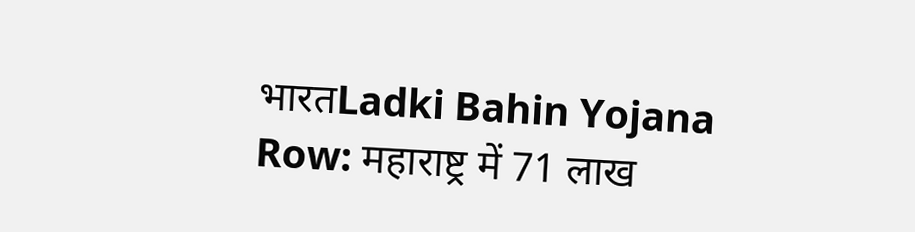भारतLadki Bahin Yojana Row: महाराष्ट्र में 71 लाख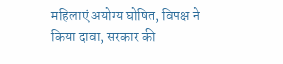महिलाएं अयोग्य घोषित, विपक्ष ने किया दावा, सरकार की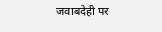जवाबदेही पर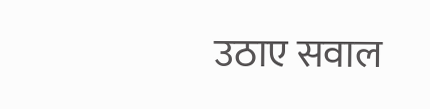उठाए सवाल